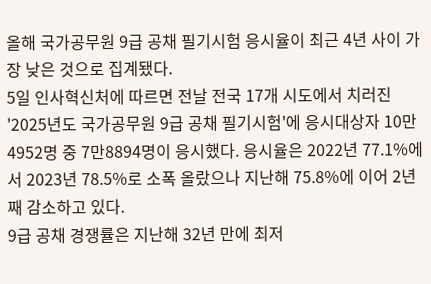올해 국가공무원 9급 공채 필기시험 응시율이 최근 4년 사이 가장 낮은 것으로 집계됐다.
5일 인사혁신처에 따르면 전날 전국 17개 시도에서 치러진 '2025년도 국가공무원 9급 공채 필기시험'에 응시대상자 10만4952명 중 7만8894명이 응시했다. 응시율은 2022년 77.1%에서 2023년 78.5%로 소폭 올랐으나 지난해 75.8%에 이어 2년째 감소하고 있다.
9급 공채 경쟁률은 지난해 32년 만에 최저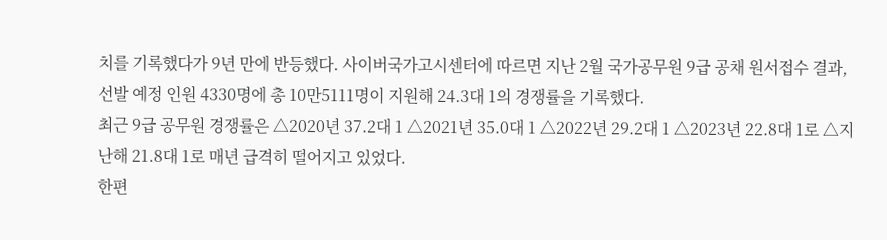치를 기록했다가 9년 만에 반등했다. 사이버국가고시센터에 따르면 지난 2월 국가공무원 9급 공채 원서접수 결과, 선발 예정 인원 4330명에 총 10만5111명이 지원해 24.3대 1의 경쟁률을 기록했다.
최근 9급 공무원 경쟁률은 △2020년 37.2대 1 △2021년 35.0대 1 △2022년 29.2대 1 △2023년 22.8대 1로 △지난해 21.8대 1로 매년 급격히 떨어지고 있었다.
한편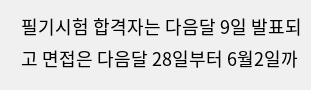필기시험 합격자는 다음달 9일 발표되고 면접은 다음달 28일부터 6월2일까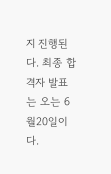지 진행된다. 최종 합격자 발표는 오는 6월20일이다.